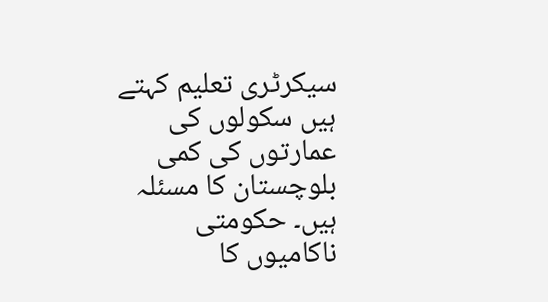سیکرٹری تعلیم کہتے ہیں سکولوں کی عمارتوں کی کمی بلوچستان کا مسئلہ ہیں۔ حکومتی ناکامیوں کا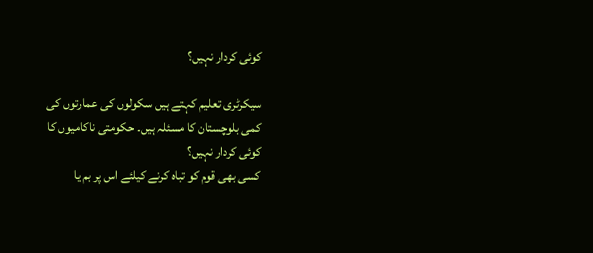کوئی کردار نہیں؟

سیکرٹری تعلیم کہتے ہیں سکولوں کی عمارتوں کی کمی بلوچستان کا مسئلہ ہیں۔ حکومتی ناکامیوں کا کوئی کردار نہیں؟
کسی بھی قوم کو تباہ کرنے کیلئے اس پر بم یا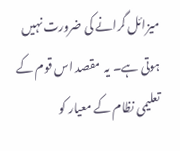میزائل گرانے کی ضرورت نہیں ہوتی ہے۔ یہ  مقصد اس قوم کے تعلیمی نظام کے معیار کو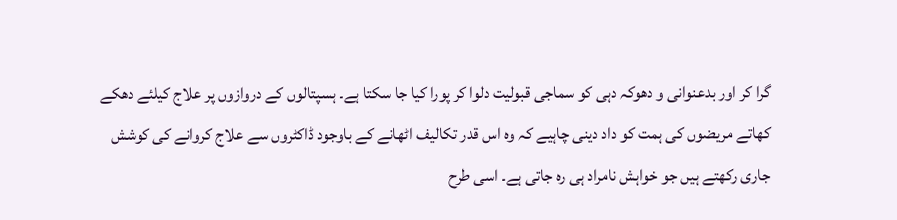گرا کر اور بدعنوانی و دھوکہ دہی کو سماجی قبولیت دلوا کر پورا کیا جا سکتا ہے۔ ہسپتالوں کے دروازوں پر علاج کیلئے دھکے کھاتے مریضوں کی ہمت کو داد دینی چاہیے کہ وہ اس قدر تکالیف اٹھانے کے باوجود ڈاکٹروں سے علاج کروانے کی کوشش جاری رکھتے ہیں جو خواہش نامراد ہی رہ جاتی ہے۔ اسی طرح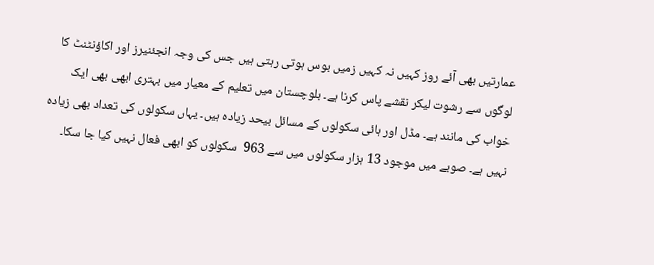عمارتیں بھی آئے روز کہیں نہ کہیں زمیں بوس ہوتی رہتی ہیں جس کی وجہ انجئنیرز اور اکاؤنٹنٹ کا لوگوں سے رشوت لیکر نقشے پاس کرنا ہے۔ بلوچستان میں تعلیم کے معیار میں بہتری ابھی بھی ایک خواب کی مانند ہے۔ مڈل اور ہائی سکولوں کے مسائل بیحد زیادہ ہیں۔ یہاں سکولوں کی تعداد بھی زیادہ نہیں ہے۔ صوبے میں موجود 13 ہزار سکولوں میں سے 963  سکولوں کو ابھی فعال نہیں کیا جا سکا۔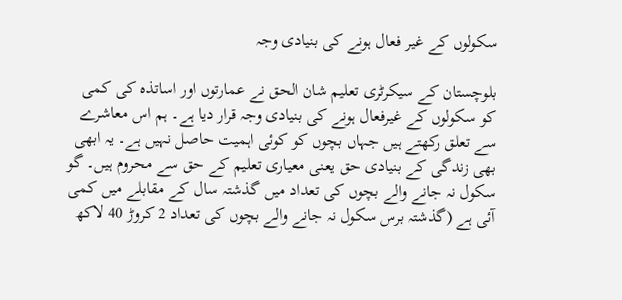سکولوں کے غیر فعال ہونے کی بنیادی وجہ

بلوچستان کے سیکرٹری تعلیم شان الحق نے عمارتوں اور اساتذہ کی کمی کو سکولوں کے غیرفعال ہونے کی بنیادی وجہ قرار دیا ہے۔ ہم اس معاشرے سے تعلق رکھتے ہیں جہاں بچوں کو کوئی اہمیت حاصل نہیں ہے۔ یہ ابھی بھی زندگی کے بنیادی حق یعنی معیاری تعلیم کے حق سے محروم ہیں۔ گو سکول نہ جانے والے بچوں کی تعداد میں گذشتہ سال کے مقابلے میں کمی آئی ہے (گذشتہ برس سکول نہ جانے والے بچوں کی تعداد 2 کروڑ 40 لاکھ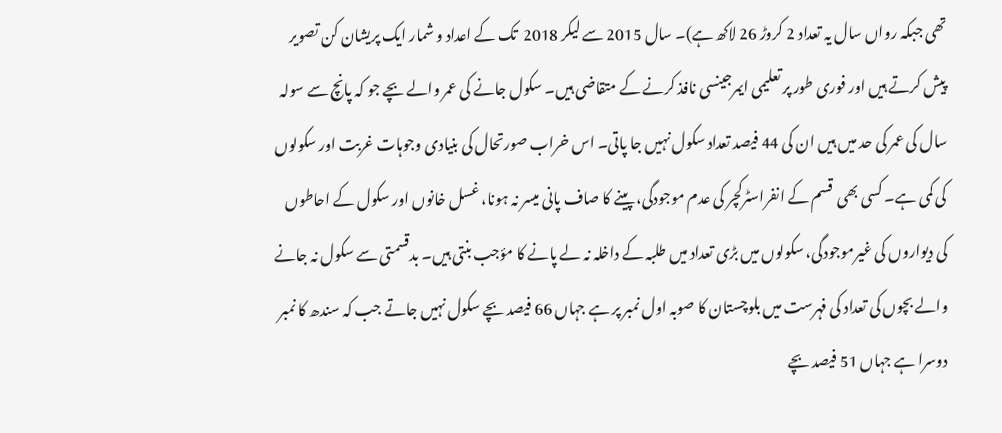تھی جبکہ رواں سال یہ تعداد 2 کروڑ 26 لاکھ ہے)۔ سال 2015 سے لیکر 2018  تک کے اعداد و شمار ایک پریشان کن تصویر پیش کرتے ہیں اور فوری طور پر تعلیمی ایمرجینسی نافذ کرنے کے متقاضی ہیں۔ سکول جانے کی عمر والے بچے جو کہ پانچ سے سولہ سال کی عمر کی حد میں ہیں ان کی 44 فیصد تعداد سکول نہیں جا پاتی۔ اس خراب صورتحال کی بنیادی وجوہات غربت اور سکولوں کی کمی ہے۔ کسی بھی  قسم کے انفراسٹرکچر کی عدم موجودگی، پینے کا صاف پانی میسر نہ ہونا، غسل خانوں اور سکول کے احاطوں کی دیواروں کی غیرموجودگی، سکولوں میں بڑی تعداد میں طلبہ کے داخلہ نہ لے پانے کا مؤجب بنتی ہیں۔ بدقسمتی سے سکول نہ جانے والے بچوں کی تعداد کی فہرست میں بلوچستان کا صوبہ اول نمبر پر ہے جہاں 66 فیصد بچے سکول نہیں جاتے جب کہ سندھ کا نمبر دوسرا ہے جہاں 51 فیصد بچے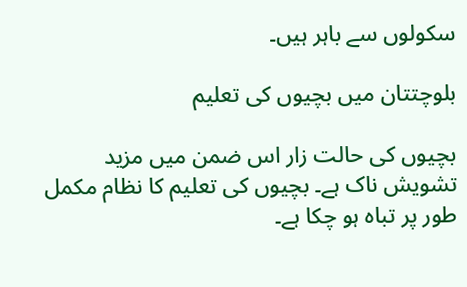سکولوں سے باہر ہیں۔

بلوچتتان میں بچیوں کی تعلیم

بچیوں کی حالت زار اس ضمن میں مزید تشویش ناک ہے۔ بچیوں کی تعلیم کا نظام مکمل طور پر تباہ ہو چکا ہے۔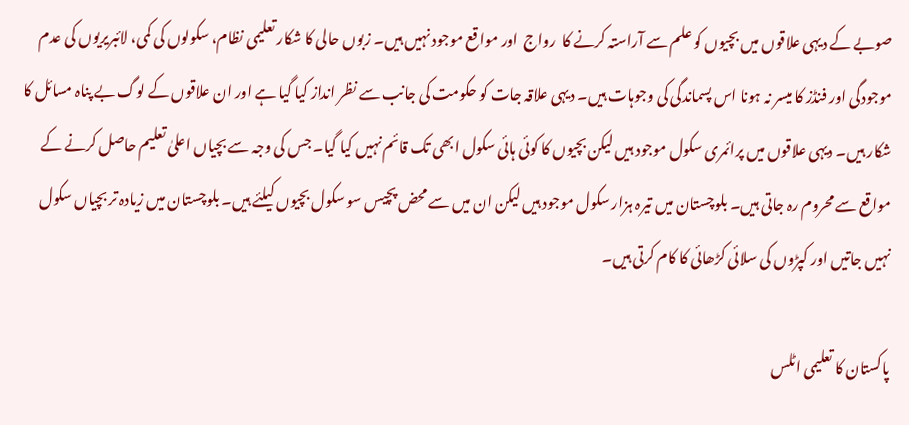صوبے کے دیہی علاقوں میں بچیوں کو علم سے آراستہ کرنے کا  رواج  اور مواقع موجود نہیں ہیں۔ زبوں حالی کا شکار تعلیمی نظام، سکولوں کی کمی، لائبریریوں کی عدم موجودگی اور فنڈز کا میسر نہ ہونا اس پسماندگی کی وجوہات ہیں۔ دیہی علاقہ جات کو حکومت کی جانب سے نظر انداز کیا گیا ہے اور ان علاقوں کے لوگ بے پناہ مسائل کا شکار ہیں۔ دیہی علاقوں میں پرائمری سکول موجود ہیں لیکن بچیوں کا کوئی ہائی سکول ابھی تک قائم نہیں کیا گیا۔ جس کی وجہ سے بچیاں اعلیٰ تعلیم حاصل کرنے کے مواقع سے محروم رہ جاتی ہیں۔ بلوچستان میں تیرہ ہزار سکول موجود ہیں لیکن ان میں سے محض پچیس سو سکول بچیوں کیلئے ہیں۔ بلوچستان میں زیادہ تر بچیاں سکول نہیں جاتیں اور کپڑوں کی سلائی کڑھائی کا کام کرتی ہیں۔

پاکستان کا تعلیمی اٹلس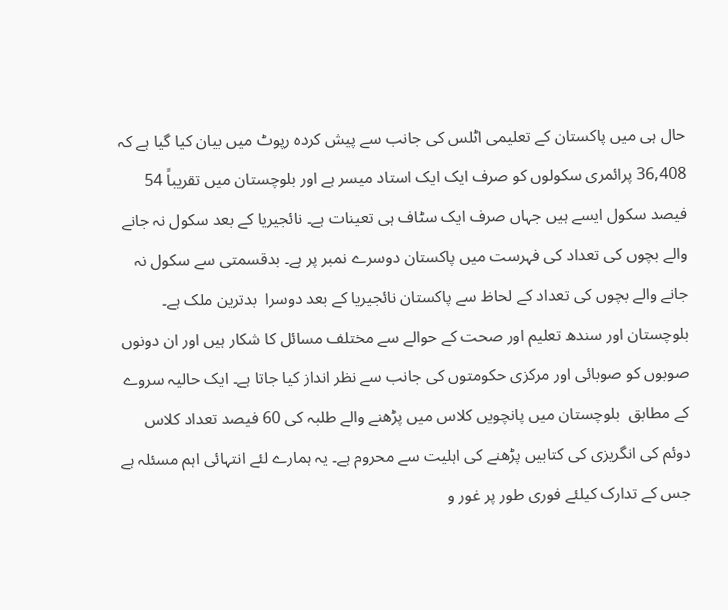حال ہی میں پاکستان کے تعلیمی اٹلس کی جانب سے پیش کردہ رپوٹ میں بیان کیا گیا ہے کہ 36,408 پرائمری سکولوں کو صرف ایک ایک استاد میسر ہے اور بلوچستان میں تقریباً 54 فیصد سکول ایسے ہیں جہاں صرف ایک سٹاف ہی تعینات ہے۔ نائجیریا کے بعد سکول نہ جانے والے بچوں کی تعداد کی فہرست میں پاکستان دوسرے نمبر پر ہے۔ بدقسمتی سے سکول نہ جانے والے بچوں کی تعداد کے لحاظ سے پاکستان نائجیریا کے بعد دوسرا  بدترین ملک ہے۔ بلوچستان اور سندھ تعلیم اور صحت کے حوالے سے مختلف مسائل کا شکار ہیں اور ان دونوں صوبوں کو صوبائی اور مرکزی حکومتوں کی جانب سے نظر انداز کیا جاتا ہے۔ ایک حالیہ سروے کے مطابق  بلوچستان میں پانچویں کلاس میں پڑھنے والے طلبہ کی 60 فیصد تعداد کلاس دوئم کی انگریزی کی کتابیں پڑھنے کی اہلیت سے محروم ہے۔ یہ ہمارے لئے انتہائی اہم مسئلہ ہے جس کے تدارک کیلئے فوری طور پر غور و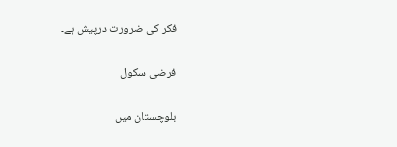فکر کی ضرورت درپیش ہے۔

فرضی سکول

بلوچستان میں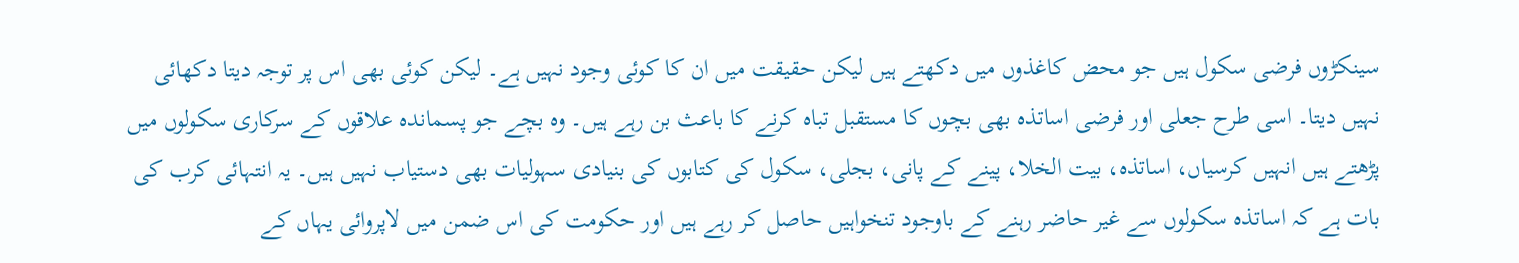سینکڑوں فرضی سکول ہیں جو محض کاغذوں میں دکھتے ہیں لیکن حقیقت میں ان کا کوئی وجود نہیں ہے۔ لیکن کوئی بھی اس پر توجہ دیتا دکھائی نہیں دیتا۔ اسی طرح جعلی اور فرضی اساتذہ بھی بچوں کا مستقبل تباہ کرنے کا باعث بن رہے ہیں۔ وہ بچے جو پسماندہ علاقوں کے سرکاری سکولوں میں پڑھتے ہیں انہیں کرسیاں، اساتذہ، بیت الخلا، پینے کے پانی، بجلی، سکول کی کتابوں کی بنیادی سہولیات بھی دستیاب نہیں ہیں۔ یہ انتہائی کرب کی بات ہے کہ اساتذہ سکولوں سے غیر حاضر رہنے کے باوجود تنخواہیں حاصل کر رہے ہیں اور حکومت کی اس ضمن میں لاپروائی یہاں کے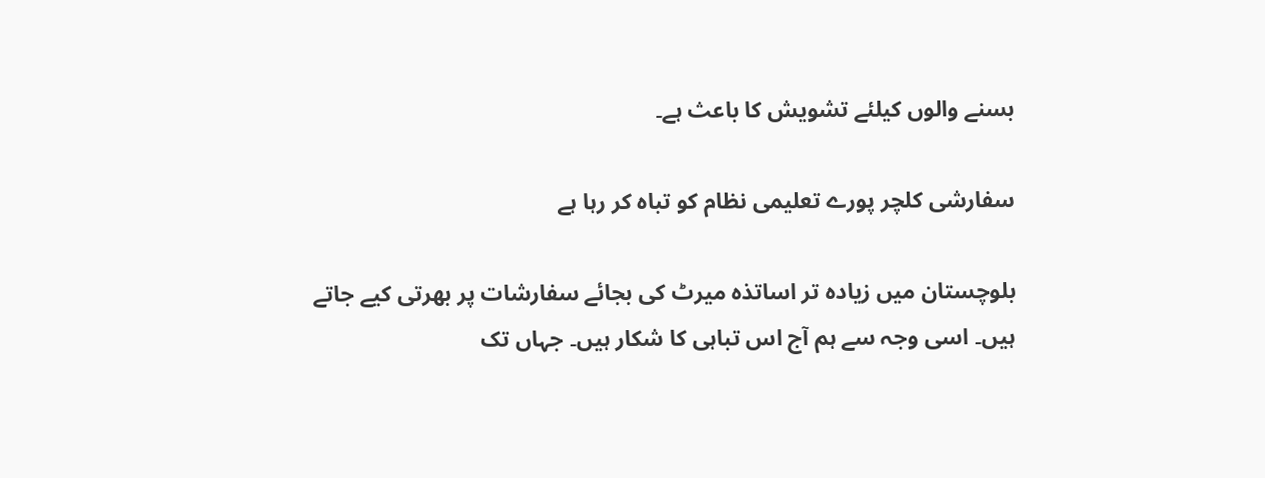بسنے والوں کیلئے تشویش کا باعث ہے۔

سفارشی کلچر پورے تعلیمی نظام کو تباہ کر رہا ہے

بلوچستان میں زیادہ تر اساتذہ میرٹ کی بجائے سفارشات پر بھرتی کیے جاتے ہیں۔ اسی وجہ سے ہم آج اس تباہی کا شکار ہیں۔ جہاں تک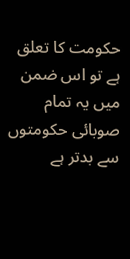حکومت کا تعلق ہے تو اس ضمن میں یہ تمام صوبائی حکومتوں سے بدتر ہے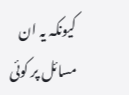کیونکہ یہ ان مسائل پر کوئی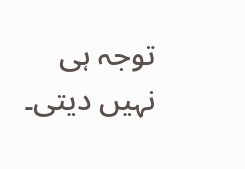توجہ ہی نہیں دیتی۔